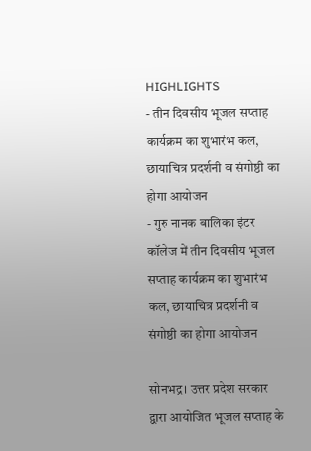HIGHLIGHTS
- तीन दिवसीय भूजल सप्ताह कार्यक्रम का शुभारंभ कल, छायाचित्र प्रदर्शनी व संगोष्ठी का होगा आयोजन
- गुरु नानक बालिका इंटर कॉलेज में तीन दिवसीय भूजल सप्ताह कार्यक्रम का शुभारंभ कल, छायाचित्र प्रदर्शनी व संगोष्ठी का होगा आयोजन

सोनभद्र। उत्तर प्रदेश सरकार द्वारा आयोजित भूजल सप्ताह के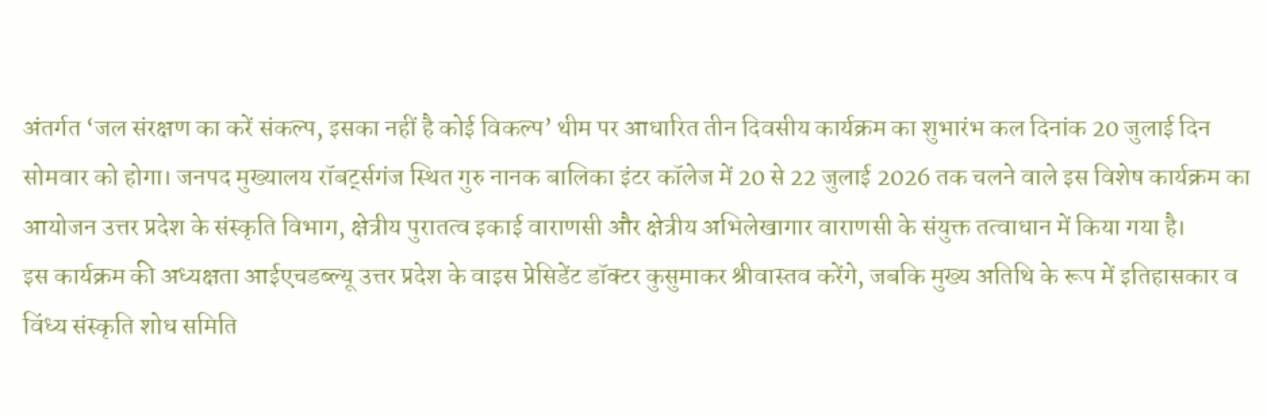अंतर्गत ‘जल संरक्षण का करें संकल्प, इसका नहीं है कोई विकल्प’ थीम पर आधारित तीन दिवसीय कार्यक्रम का शुभारंभ कल दिनांक 20 जुलाई दिन सोमवार को होगा। जनपद मुख्यालय रॉबर्ट्सगंज स्थित गुरु नानक बालिका इंटर कॉलेज में 20 से 22 जुलाई 2026 तक चलने वाले इस विशेष कार्यक्रम का आयोजन उत्तर प्रदेश के संस्कृति विभाग, क्षेत्रीय पुरातत्व इकाई वाराणसी और क्षेत्रीय अभिलेखागार वाराणसी के संयुक्त तत्वाधान में किया गया है।
इस कार्यक्रम की अध्यक्षता आईएचडब्ल्यू उत्तर प्रदेश के वाइस प्रेसिडेंट डॉक्टर कुसुमाकर श्रीवास्तव करेंगे, जबकि मुख्य अतिथि के रूप में इतिहासकार व विंध्य संस्कृति शोध समिति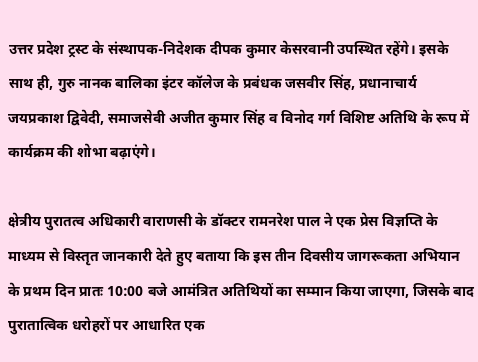उत्तर प्रदेश ट्रस्ट के संस्थापक-निदेशक दीपक कुमार केसरवानी उपस्थित रहेंगे। इसके साथ ही, गुरु नानक बालिका इंटर कॉलेज के प्रबंधक जसवीर सिंह, प्रधानाचार्य जयप्रकाश द्विवेदी, समाजसेवी अजीत कुमार सिंह व विनोद गर्ग विशिष्ट अतिथि के रूप में कार्यक्रम की शोभा बढ़ाएंगे।

क्षेत्रीय पुरातत्व अधिकारी वाराणसी के डॉक्टर रामनरेश पाल ने एक प्रेस विज्ञप्ति के माध्यम से विस्तृत जानकारी देते हुए बताया कि इस तीन दिवसीय जागरूकता अभियान के प्रथम दिन प्रातः 10:00 बजे आमंत्रित अतिथियों का सम्मान किया जाएगा, जिसके बाद पुरातात्विक धरोहरों पर आधारित एक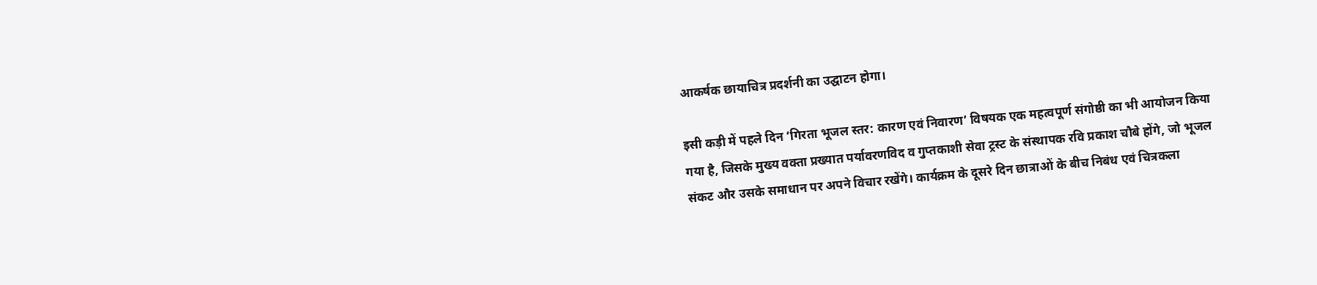आकर्षक छायाचित्र प्रदर्शनी का उद्घाटन होगा।

इसी कड़ी में पहले दिन ‘गिरता भूजल स्तर: कारण एवं निवारण’ विषयक एक महत्वपूर्ण संगोष्ठी का भी आयोजन किया गया है, जिसके मुख्य वक्ता प्रख्यात पर्यावरणविद व गुप्तकाशी सेवा ट्रस्ट के संस्थापक रवि प्रकाश चौबे होंगे, जो भूजल संकट और उसके समाधान पर अपने विचार रखेंगे। कार्यक्रम के दूसरे दिन छात्राओं के बीच निबंध एवं चित्रकला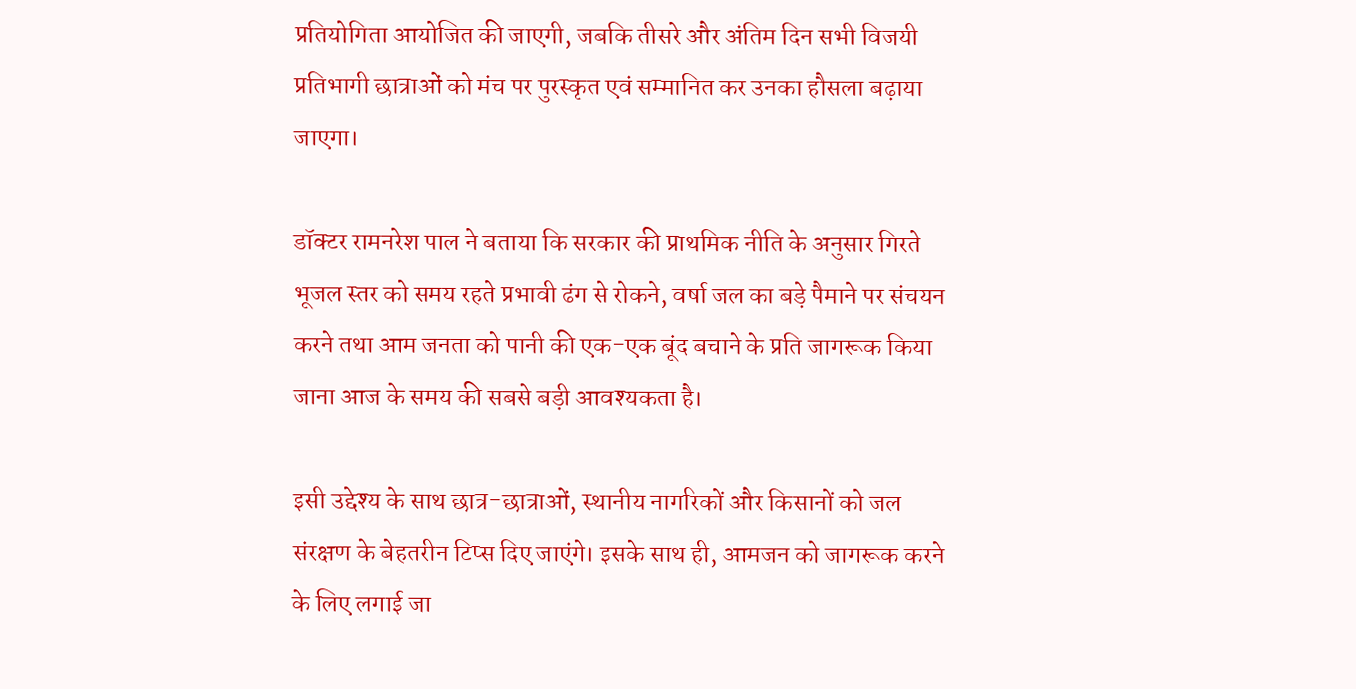प्रतियोगिता आयोजित की जाएगी, जबकि तीसरे और अंतिम दिन सभी विजयी प्रतिभागी छात्राओं को मंच पर पुरस्कृत एवं सम्मानित कर उनका हौसला बढ़ाया जाएगा।

डॉक्टर रामनरेश पाल ने बताया कि सरकार की प्राथमिक नीति के अनुसार गिरते भूजल स्तर को समय रहते प्रभावी ढंग से रोकने, वर्षा जल का बड़े पैमाने पर संचयन करने तथा आम जनता को पानी की एक-एक बूंद बचाने के प्रति जागरूक किया जाना आज के समय की सबसे बड़ी आवश्यकता है।

इसी उद्देश्य के साथ छात्र-छात्राओं, स्थानीय नागरिकों और किसानों को जल संरक्षण के बेहतरीन टिप्स दिए जाएंगे। इसके साथ ही, आमजन को जागरूक करने के लिए लगाई जा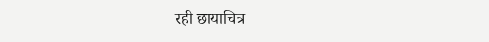रही छायाचित्र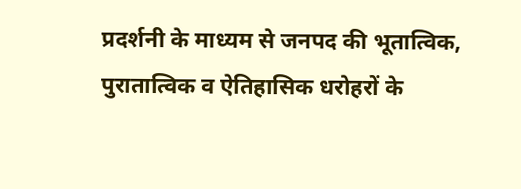प्रदर्शनी के माध्यम से जनपद की भूतात्विक, पुरातात्विक व ऐतिहासिक धरोहरों के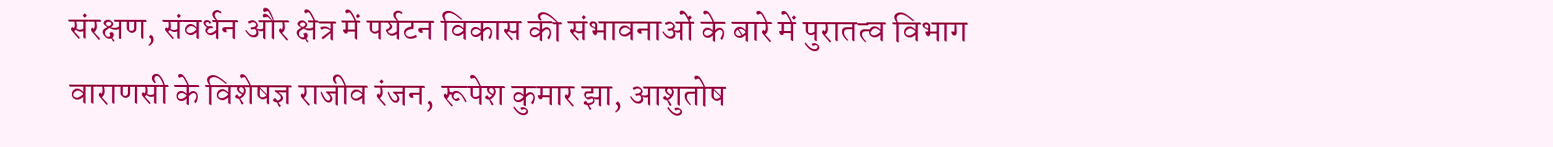संरक्षण, संवर्धन और क्षेत्र में पर्यटन विकास की संभावनाओं के बारे में पुरातत्व विभाग वाराणसी के विशेषज्ञ राजीव रंजन, रूपेश कुमार झा, आशुतोष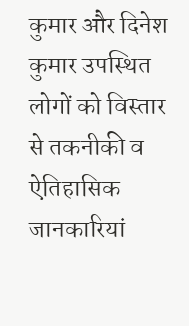कुमार और दिनेश कुमार उपस्थित लोगों को विस्तार से तकनीकी व ऐतिहासिक जानकारियां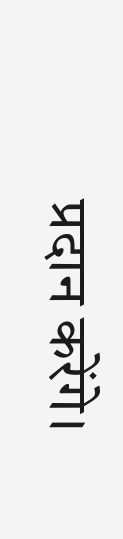प्रदान करेंगे।